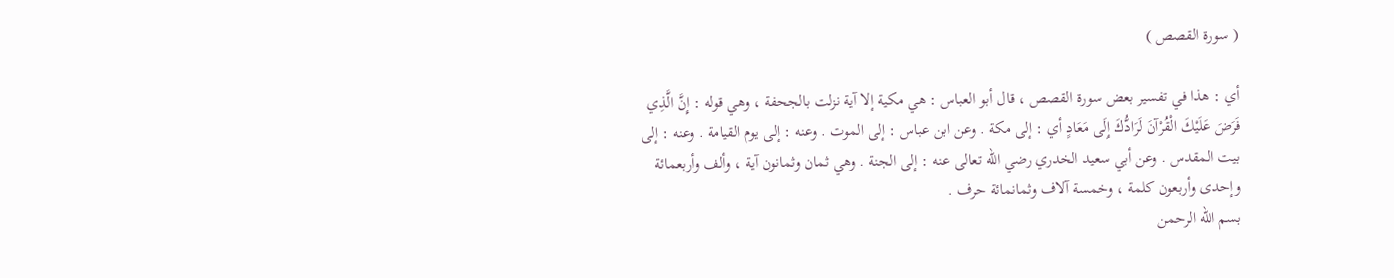( سورة القصص )

أي : هذا في تفسير بعض سورة القصص ، قال أبو العباس : هي مكية إلا آية نزلت بالجحفة ، وهي قوله : إِنَّ الَّذِي فَرَضَ عَلَيْكَ الْقُرْآنَ لَرَادُّكَ إِلَى مَعَادٍ أي : إلى مكة . وعن ابن عباس : إلى الموت . وعنه : إلى يوم القيامة . وعنه : إلى بيت المقدس . وعن أبي سعيد الخدري رضي الله تعالى عنه : إلى الجنة . وهي ثمان وثمانون آية ، وألف وأربعمائة وإحدى وأربعون كلمة ، وخمسة آلاف وثمانمائة حرف .
بسم الله الرحمن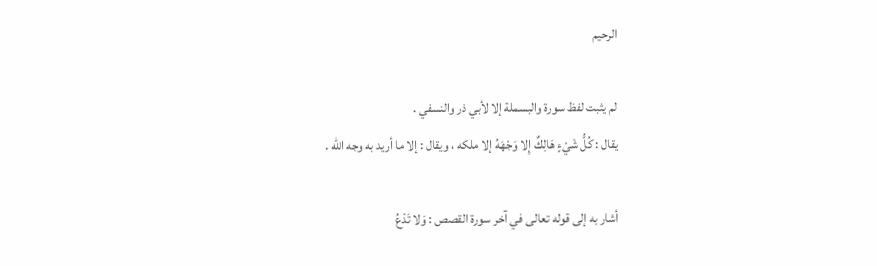الرحيم

لم يثبت لفظ سورة والبسملة إلا لأبي ذر والنسفي .
يقال : كُلُّ شَيْءٍ هَالِكٌ إِلا وَجْهَهُ إلا ملكه ، ويقال : إلا ما أريد به وجه الله .

أشار به إلى قوله تعالى في آخر سورة القصص : وَلا تَدْعُ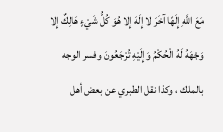مَعَ اللَّهِ إِلَهًا آخَرَ لا إِلَهَ إِلا هُوَ كُلُّ شَيْءٍ هَالِكٌ إِلا وَجْهَهُ لَهُ الْحُكْمُ وَإِلَيْهِ تُرْجَعُونَ وفسر الوجه بالملك ، وكذا نقل الطبري عن بعض أهل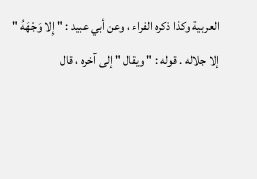العربية وكذا ذكره الفراء ، وعن أبي عبيد : " إِلا وَجْهَهُ " إلا جلاله . قوله : " ويقال " إلى آخره ، قال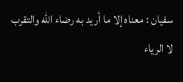سفيان : معناه إلا ما أريد به رضاء الله والتقرب لا الرياء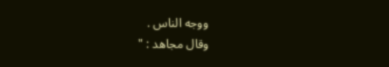ووجه الناس .
وقال مجاهد : "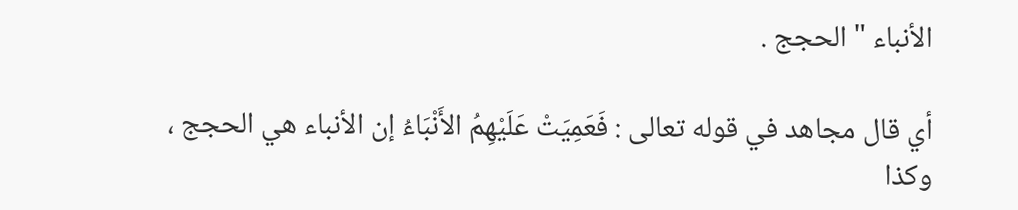الأنباء " الحجج .

أي قال مجاهد في قوله تعالى : فَعَمِيَتْ عَلَيْهِمُ الأَنْبَاءُ إن الأنباء هي الحجج ، وكذا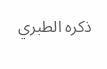ذكره الطبري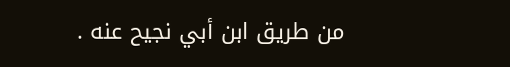من طريق ابن أبي نجيح عنه .